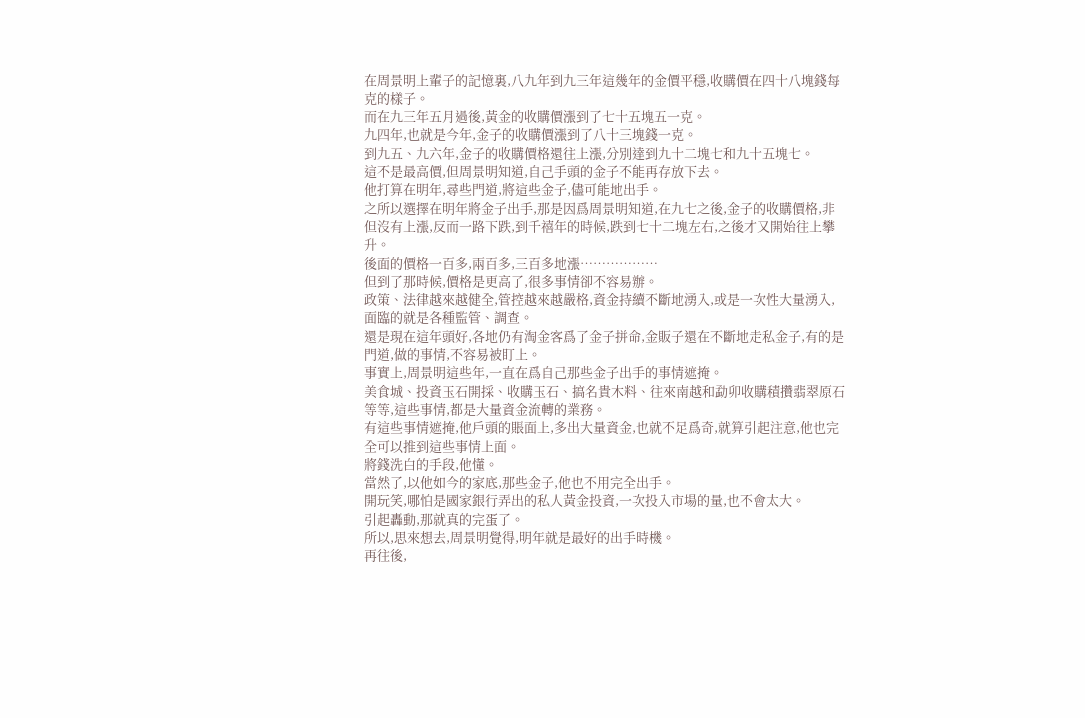在周景明上輩子的記憶裏,八九年到九三年這幾年的金價平穩,收購價在四十八塊錢每克的樣子。
而在九三年五月過後,黃金的收購價漲到了七十五塊五一克。
九四年,也就是今年,金子的收購價漲到了八十三塊錢一克。
到九五、九六年,金子的收購價格還往上漲,分別達到九十二塊七和九十五塊七。
這不是最高價,但周景明知道,自己手頭的金子不能再存放下去。
他打算在明年,尋些門道,將這些金子,儘可能地出手。
之所以選擇在明年將金子出手,那是因爲周景明知道,在九七之後,金子的收購價格,非但沒有上漲,反而一路下跌,到千禧年的時候,跌到七十二塊左右,之後才又開始往上攀升。
後面的價格一百多,兩百多,三百多地漲………………
但到了那時候,價格是更高了,很多事情卻不容易辦。
政策、法律越來越健全,管控越來越嚴格,資金持續不斷地湧入,或是一次性大量湧入,面臨的就是各種監管、調查。
還是現在這年頭好,各地仍有淘金客爲了金子拼命,金販子還在不斷地走私金子,有的是門道,做的事情,不容易被盯上。
事實上,周景明這些年,一直在爲自己那些金子出手的事情遮掩。
美食城、投資玉石開採、收購玉石、搞名貴木料、往來南越和勐卯收購積攢翡翠原石等等,這些事情,都是大量資金流轉的業務。
有這些事情遮掩,他戶頭的賬面上,多出大量資金,也就不足爲奇,就算引起注意,他也完全可以推到這些事情上面。
將錢洗白的手段,他懂。
當然了,以他如今的家底,那些金子,他也不用完全出手。
開玩笑,哪怕是國家銀行弄出的私人黃金投資,一次投入市場的量,也不會太大。
引起轟動,那就真的完蛋了。
所以,思來想去,周景明覺得,明年就是最好的出手時機。
再往後,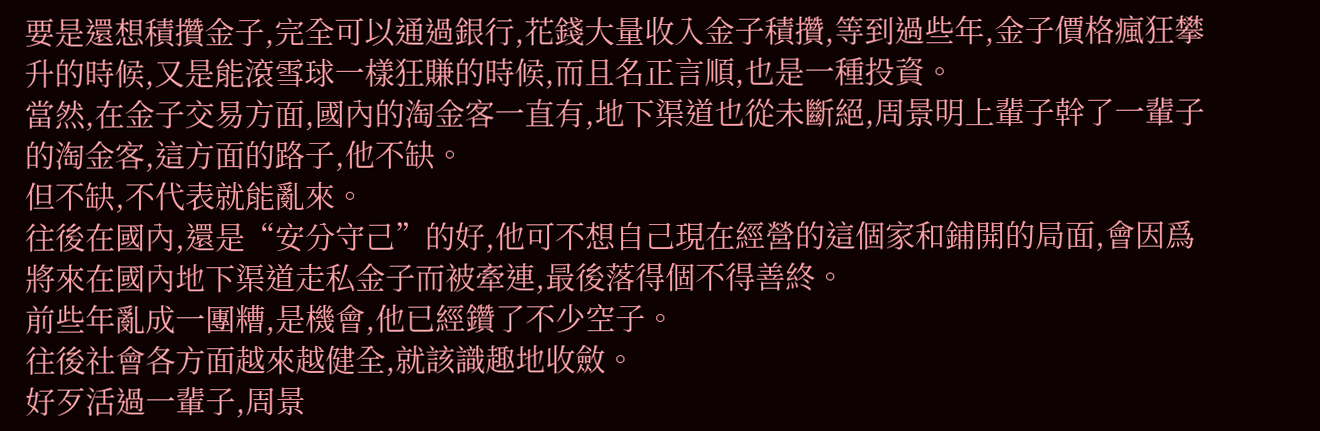要是還想積攢金子,完全可以通過銀行,花錢大量收入金子積攢,等到過些年,金子價格瘋狂攀升的時候,又是能滾雪球一樣狂賺的時候,而且名正言順,也是一種投資。
當然,在金子交易方面,國內的淘金客一直有,地下渠道也從未斷絕,周景明上輩子幹了一輩子的淘金客,這方面的路子,他不缺。
但不缺,不代表就能亂來。
往後在國內,還是“安分守己”的好,他可不想自己現在經營的這個家和鋪開的局面,會因爲將來在國內地下渠道走私金子而被牽連,最後落得個不得善終。
前些年亂成一團糟,是機會,他已經鑽了不少空子。
往後社會各方面越來越健全,就該識趣地收斂。
好歹活過一輩子,周景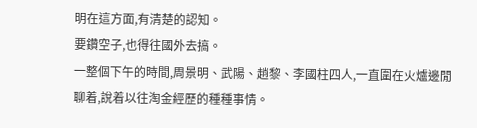明在這方面,有清楚的認知。
要鑽空子,也得往國外去搞。
一整個下午的時間,周景明、武陽、趙黎、李國柱四人,一直圍在火爐邊閒聊着,說着以往淘金經歷的種種事情。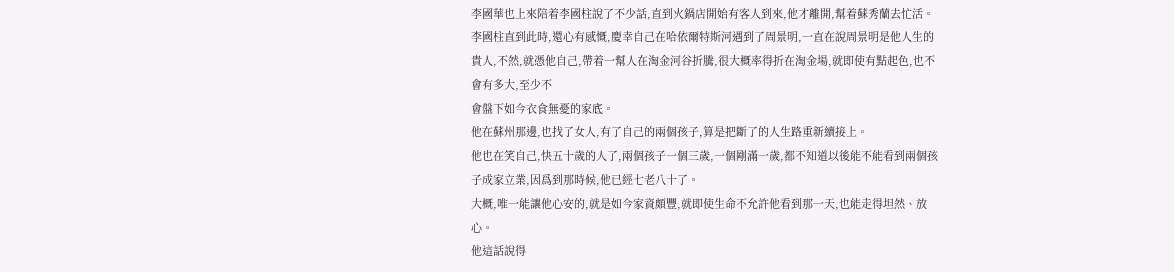李國華也上來陪着李國柱說了不少話,直到火鍋店開始有客人到來,他才離開,幫着蘇秀蘭去忙活。
李國柱直到此時,還心有感慨,慶幸自己在哈依爾特斯河遇到了周景明,一直在說周景明是他人生的貴人,不然,就憑他自己,帶着一幫人在淘金河谷折騰,很大概率得折在淘金場,就即使有點起色,也不會有多大,至少不
會盤下如今衣食無憂的家底。
他在蘇州那邊,也找了女人,有了自己的兩個孩子,算是把斷了的人生路重新續接上。
他也在笑自己,快五十歲的人了,兩個孩子一個三歲,一個剛滿一歲,都不知道以後能不能看到兩個孩子成家立業,因爲到那時候,他已經七老八十了。
大概,唯一能讓他心安的,就是如今家資頗豐,就即使生命不允許他看到那一天,也能走得坦然、放心。
他這話說得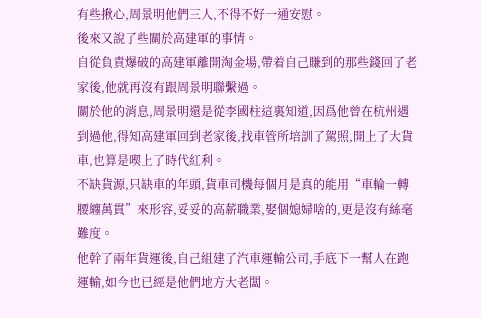有些揪心,周景明他們三人,不得不好一通安慰。
後來又說了些關於高建軍的事情。
自從負責爆破的高建軍離開淘金場,帶着自己賺到的那些錢回了老家後,他就再沒有跟周景明聯繫過。
關於他的消息,周景明還是從李國柱這裏知道,因爲他曾在杭州遇到過他,得知高建軍回到老家後,找車管所培訓了駕照,開上了大貨車,也算是喫上了時代紅利。
不缺貨源,只缺車的年頭,貨車司機每個月是真的能用“車輪一轉腰纏萬貫”來形容,妥妥的高薪職業,娶個媳婦啥的,更是沒有絲毫難度。
他幹了兩年貨運後,自己組建了汽車運輸公司,手底下一幫人在跑運輸,如今也已經是他們地方大老闆。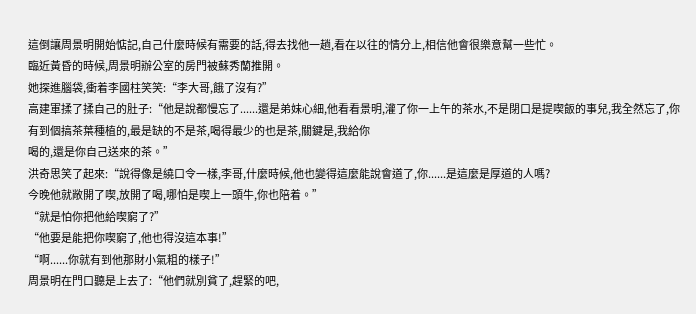這倒讓周景明開始惦記,自己什麼時候有需要的話,得去找他一趟,看在以往的情分上,相信他會很樂意幫一些忙。
臨近黃昏的時候,周景明辦公室的房門被蘇秀蘭推開。
她探進腦袋,衝着李國柱笑笑:“李大哥,餓了沒有?”
高建軍揉了揉自己的肚子:“他是說都慢忘了......還是弟妹心細,他看看景明,灌了你一上午的茶水,不是閉口是提喫飯的事兒,我全然忘了,你有到個搞茶葉種植的,最是缺的不是茶,喝得最少的也是茶,關鍵是,我給你
喝的,還是你自己送來的茶。”
洪奇思笑了起來:“說得像是繞口令一樣,李哥,什麼時候,他也變得這麼能說會道了,你......是這麼是厚道的人嗎?
今晚他就敞開了喫,放開了喝,哪怕是喫上一頭牛,你也陪着。”
“就是怕你把他給喫窮了?”
“他要是能把你喫窮了,他也得沒這本事!”
“啊......你就有到他那財小氣粗的樣子!”
周景明在門口聽是上去了:“他們就別貧了,趕緊的吧,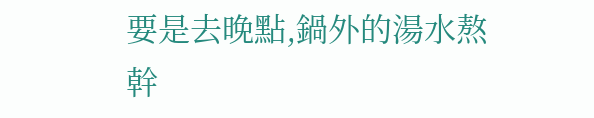要是去晚點,鍋外的湯水熬幹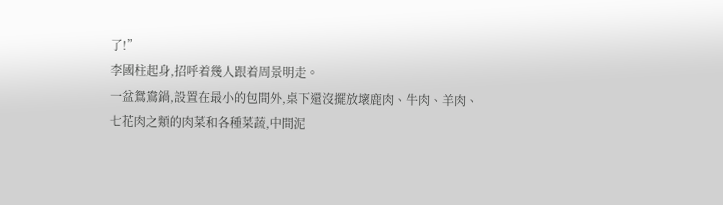了!”
李國柱起身,招呼着幾人跟着周景明走。
一盆鴛鴦鍋,設置在最小的包間外,桌下還沒擺放壞鹿肉、牛肉、羊肉、七花肉之類的肉菜和各種菜蔬,中間泥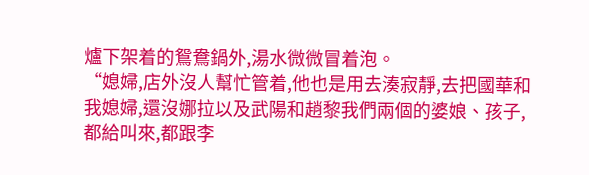爐下架着的鴛鴦鍋外,湯水微微冒着泡。
“媳婦,店外沒人幫忙管着,他也是用去湊寂靜,去把國華和我媳婦,還沒娜拉以及武陽和趙黎我們兩個的婆娘、孩子,都給叫來,都跟李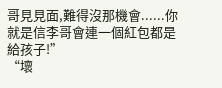哥見見面,難得沒那機會......你就是信李哥會連一個紅包都是給孩子!”
“壞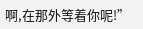啊,在那外等着你呢!”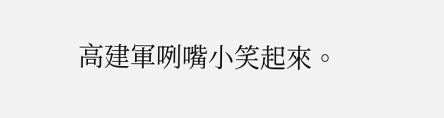高建軍咧嘴小笑起來。